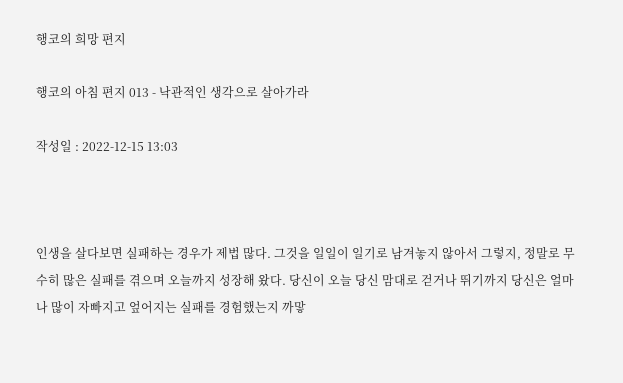행코의 희망 편지

행코의 아침 편지 013 - 낙관적인 생각으로 살아가라

작성일 : 2022-12-15 13:03



인생을 살다보면 실패하는 경우가 제법 많다. 그것을 일일이 일기로 남겨놓지 않아서 그렇지, 정말로 무수히 많은 실패를 겪으며 오늘까지 성장해 왔다. 당신이 오늘 당신 맘대로 걷거나 뛰기까지 당신은 얼마나 많이 자빠지고 엎어지는 실패를 경험했는지 까맣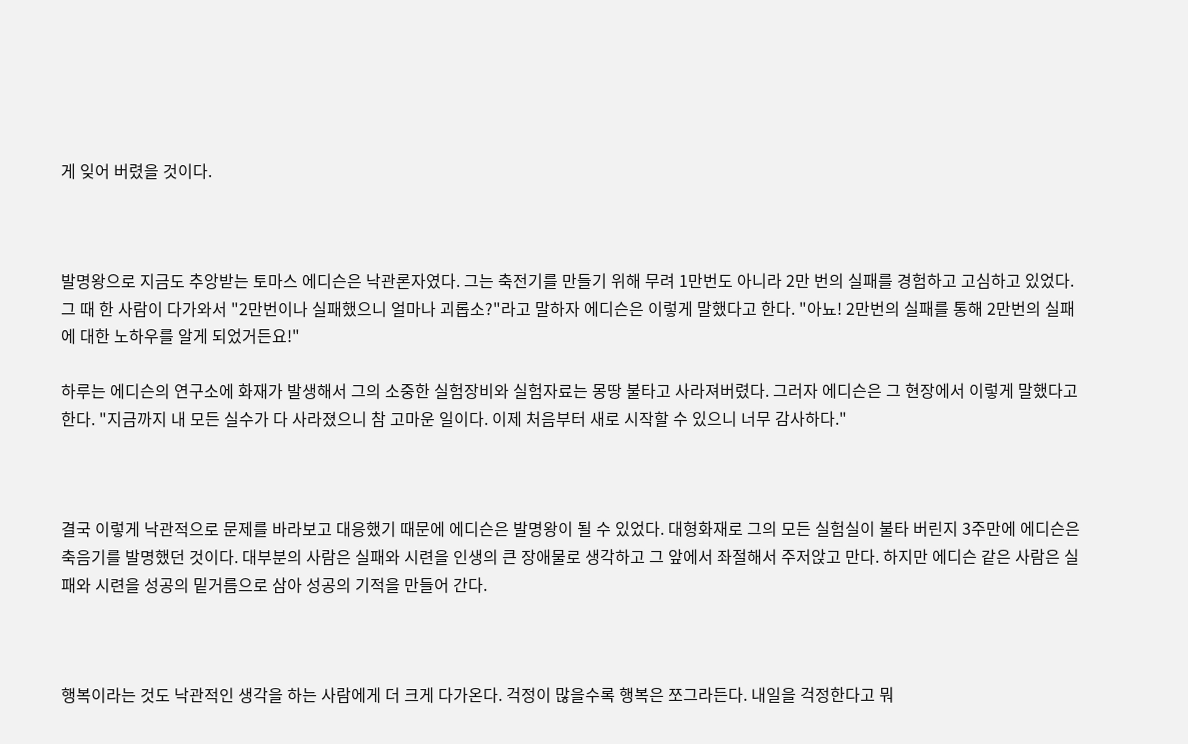게 잊어 버렸을 것이다.



발명왕으로 지금도 추앙받는 토마스 에디슨은 낙관론자였다. 그는 축전기를 만들기 위해 무려 1만번도 아니라 2만 번의 실패를 경험하고 고심하고 있었다. 그 때 한 사람이 다가와서 "2만번이나 실패했으니 얼마나 괴롭소?"라고 말하자 에디슨은 이렇게 말했다고 한다. "아뇨! 2만번의 실패를 통해 2만번의 실패에 대한 노하우를 알게 되었거든요!"

하루는 에디슨의 연구소에 화재가 발생해서 그의 소중한 실험장비와 실험자료는 몽땅 불타고 사라져버렸다. 그러자 에디슨은 그 현장에서 이렇게 말했다고 한다. "지금까지 내 모든 실수가 다 사라졌으니 참 고마운 일이다. 이제 처음부터 새로 시작할 수 있으니 너무 감사하다."



결국 이렇게 낙관적으로 문제를 바라보고 대응했기 때문에 에디슨은 발명왕이 될 수 있었다. 대형화재로 그의 모든 실험실이 불타 버린지 3주만에 에디슨은 축음기를 발명했던 것이다. 대부분의 사람은 실패와 시련을 인생의 큰 장애물로 생각하고 그 앞에서 좌절해서 주저앉고 만다. 하지만 에디슨 같은 사람은 실패와 시련을 성공의 밑거름으로 삼아 성공의 기적을 만들어 간다.



행복이라는 것도 낙관적인 생각을 하는 사람에게 더 크게 다가온다. 걱정이 많을수록 행복은 쪼그라든다. 내일을 걱정한다고 뭐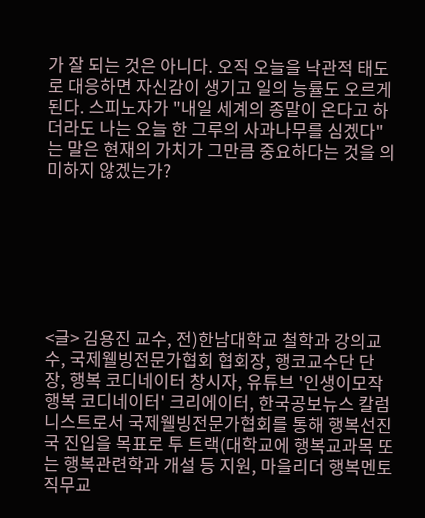가 잘 되는 것은 아니다. 오직 오늘을 낙관적 태도로 대응하면 자신감이 생기고 일의 능률도 오르게 된다. 스피노자가 "내일 세계의 종말이 온다고 하더라도 나는 오늘 한 그루의 사과나무를 심겠다"는 말은 현재의 가치가 그만큼 중요하다는 것을 의미하지 않겠는가?







<글> 김용진 교수, 전)한남대학교 철학과 강의교수, 국제웰빙전문가협회 협회장, 행코교수단 단장, 행복 코디네이터 창시자, 유튜브 '인생이모작 행복 코디네이터' 크리에이터, 한국공보뉴스 칼럼니스트로서 국제웰빙전문가협회를 통해 행복선진국 진입을 목표로 투 트랙(대학교에 행복교과목 또는 행복관련학과 개설 등 지원, 마을리더 행복멘토 직무교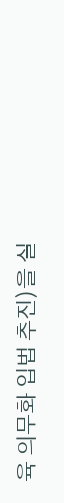육 의무화 입법 추진)을 실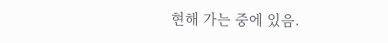현해 가는 중에 있음.